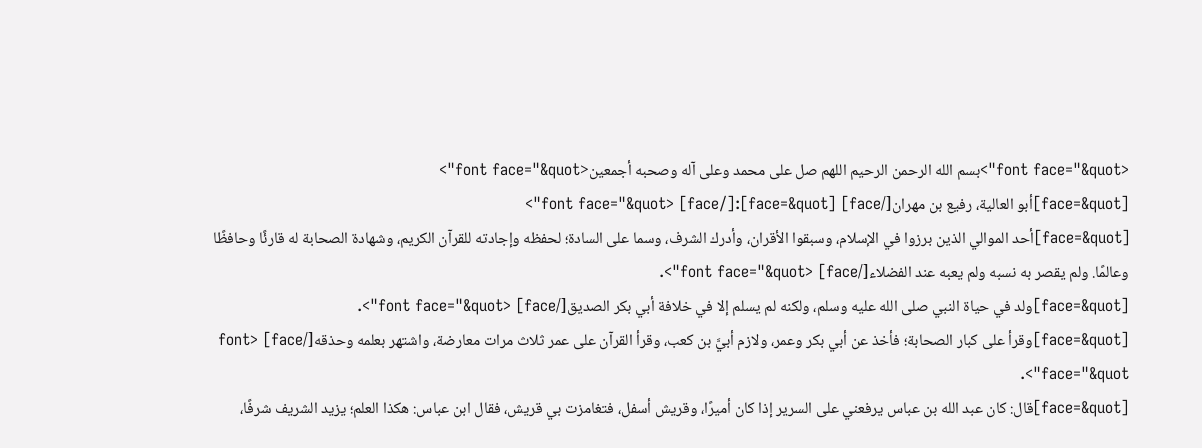<font face="&quot">بسم الله الرحمن الرحيم اللهم صل على محمد وعلى آله وصحبه أجمعين<font face="&quot">
[face=&quot]أبو العالية، رفيع بن مهران[/face] [face=&quot]:[/face] <font face="&quot">
[face=&quot]أحد الموالي الذين برزوا في الإسلام، وسبقوا الأقران، وأدرك الشرف، وسما على السادة؛ لحفظه وإجادته للقرآن الكريم، وشهادة الصحابة له قارئًا وحافظًا وعالمًا. ولم يقصر به نسبه ولم يعبه عند الفضلاء[/face] <font face="&quot">.
[face=&quot]ولد في حياة النبي صلى الله عليه وسلم، ولكنه لم يسلم إلا في خلافة أبي بكر الصديق[/face] <font face="&quot">.
[face=&quot]وقرأ على كبار الصحابة؛ فأخذ عن أبي بكر وعمر، ولازم أبيَّ بن كعب، وقرأ القرآن على عمر ثلاث مرات معارضة، واشتهر بعلمه وحذقه[/face] <font face="&quot">.
[face=&quot]قال: كان عبد الله بن عباس يرفعني على السرير إذا كان أميرًا، وقريش أسفل، فتغامزت بي قريش، فقال ابن عباس: هكذا العلم؛ يزيد الشريف شرفًا،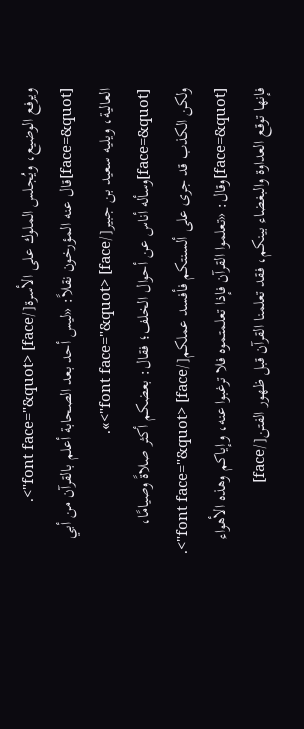ويرفع الوضيع، ويُجلس الملوك على الأسرة[/face] <font face="&quot">.
[face=&quot]قال عنه المؤرخون نقلاً: «ليس أحد بعد الصحابة أعلم بالقرآن من أبي العالية، ويليه سعيد بن جبير[/face] <font face="&quot">».
[face=&quot]وسأله أناس عن أحوال الخلف؛ فقال: بعضكم أكثر صلاةً وصيامًا، ولكن الكذب قد جرى على ألسنتكم فأفسد عملكم[/face] <font face="&quot">.
[face=&quot]وقال: «تعلموا القرآن فإذا تعلمتموه فلا ترغبوا عنه، وإياكم وهذه الأهواء فإنها توقع العداوة والبغضاء بينكم، فقد تعلمنا القرآن قبل ظهور الفتن[/face]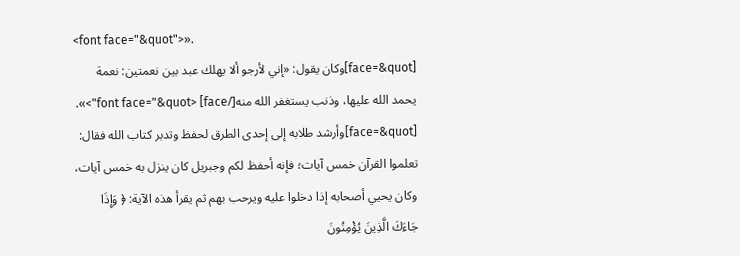<font face="&quot">».
[face=&quot]وكان يقول: «إني لأرجو ألا يهلك عبد بين نعمتين: نعمة يحمد الله عليها، وذنب يستغفر الله منه[/face] <font face="&quot">».
[face=&quot]وأرشد طلابه إلى إحدى الطرق لحفظ وتدبر كتاب الله فقال: تعلموا القرآن خمس آيات؛ فإنه أحفظ لكم وجبريل كان ينزل به خمس آيات، وكان يحيي أصحابه إذا دخلوا عليه ويرحب بهم ثم يقرأ هذه الآية: ﴿ وَإِذَا جَاءَكَ الَّذِينَ يُؤْمِنُونَ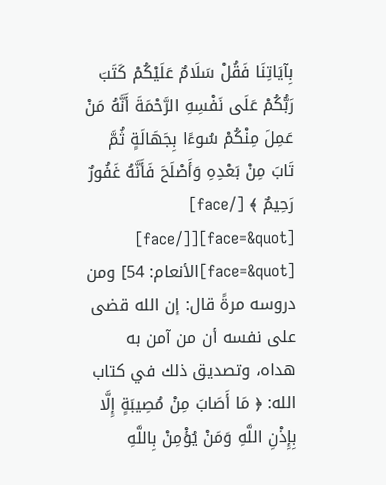بِآيَاتِنَا فَقُلْ سَلَامٌ عَلَيْكُمْ كَتَبَ رَبُّكُمْ عَلَى نَفْسِهِ الرَّحْمَةَ أَنَّهُ مَنْ عَمِلَ مِنْكُمْ سُوءًا بِجَهَالَةٍ ثُمَّ تَابَ مِنْ بَعْدِهِ وَأَصْلَحَ فَأَنَّهُ غَفُورٌ رَحِيمٌ ﴾ [/face] [face=&quot][[/face] [face=&quot]الأنعام: 54] ومن دروسه مرةً قال: إن الله قضى على نفسه أن من آمن به هداه، وتصديق ذلك في كتاب الله: ﴿ مَا أَصَابَ مِنْ مُصِيبَةٍ إِلَّا بِإِذْنِ اللَّهِ وَمَنْ يُؤْمِنْ بِاللَّهِ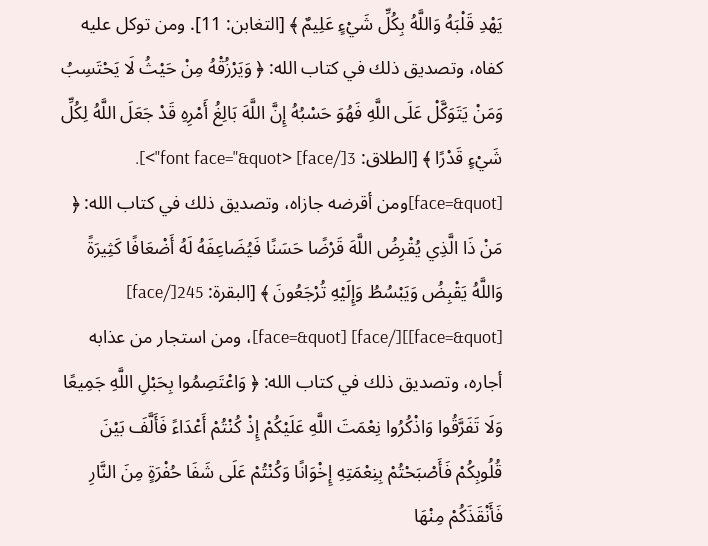يَهْدِ قَلْبَهُ وَاللَّهُ بِكُلِّ شَيْءٍ عَلِيمٌ ﴾ [التغابن: 11]. ومن توكل عليه كفاه، وتصديق ذلك في كتاب الله: ﴿ وَيَرْزُقْهُ مِنْ حَيْثُ لَا يَحْتَسِبُ وَمَنْ يَتَوَكَّلْ عَلَى اللَّهِ فَهُوَ حَسْبُهُ إِنَّ اللَّهَ بَالِغُ أَمْرِهِ قَدْ جَعَلَ اللَّهُ لِكُلِّ شَيْءٍ قَدْرًا ﴾ [الطلاق: 3[/face] <font face="&quot">].
[face=&quot]ومن أقرضه جازاه، وتصديق ذلك في كتاب الله: ﴿ مَنْ ذَا الَّذِي يُقْرِضُ اللَّهَ قَرْضًا حَسَنًا فَيُضَاعِفَهُ لَهُ أَضْعَافًا كَثِيرَةً وَاللَّهُ يَقْبِضُ وَيَبْسُطُ وَإِلَيْهِ تُرْجَعُونَ ﴾ [البقرة: 245[/face] [face=&quot]][/face] [face=&quot]، ومن استجار من عذابه أجاره، وتصديق ذلك في كتاب الله: ﴿ وَاعْتَصِمُوا بِحَبْلِ اللَّهِ جَمِيعًا وَلَا تَفَرَّقُوا وَاذْكُرُوا نِعْمَتَ اللَّهِ عَلَيْكُمْ إِذْ كُنْتُمْ أَعْدَاءً فَأَلَّفَ بَيْنَ قُلُوبِكُمْ فَأَصْبَحْتُمْ بِنِعْمَتِهِ إِخْوَانًا وَكُنْتُمْ عَلَى شَفَا حُفْرَةٍ مِنَ النَّارِ فَأَنْقَذَكُمْ مِنْهَا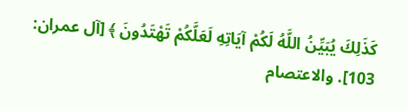كَذَلِكَ يُبَيِّنُ اللَّهُ لَكُمْ آيَاتِهِ لَعَلَّكُمْ تَهْتَدُونَ ﴾ [آل عمران: 103]. والاعتصام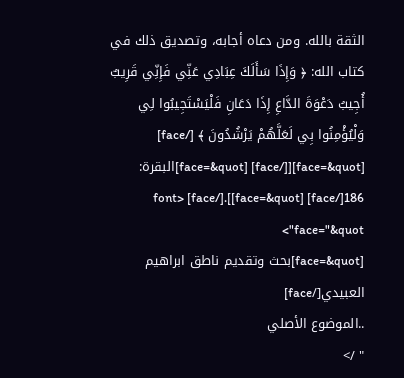الثقة بالله. ومن دعاه أجابه، وتصديق ذلك في كتاب الله: ﴿ وَإِذَا سَأَلَكَ عِبَادِي عَنِّي فَإِنِّي قَرِيبٌ أُجِيبُ دَعْوَةَ الدَّاعِ إِذَا دَعَانِ فَلْيَسْتَجِيبُوا لِي وَلْيُؤْمِنُوا بِي لَعَلَّهُمْ يَرْشُدُونَ ﴾ [/face] [face=&quot][[/face] [face=&quot]البقرة: 186[/face] [face=&quot]].[/face] <font face="&quot">
[face=&quot]بحث وتقديم ناطق ابراهيم العبيدي[/face]
..الموضوع الأصلي
" />